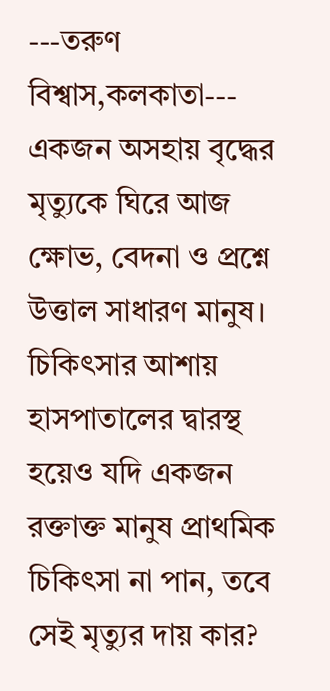---তরুণ বিশ্বাস,কলকাতা---
একজন অসহায় বৃদ্ধের মৃত্যুকে ঘিরে আজ ক্ষোভ, বেদনা ও প্রশ্নে উত্তাল সাধারণ মানুষ। চিকিৎসার আশায় হাসপাতালের দ্বারস্থ হয়েও যদি একজন রক্তাক্ত মানুষ প্রাথমিক চিকিৎসা না পান, তবে সেই মৃত্যুর দায় কার?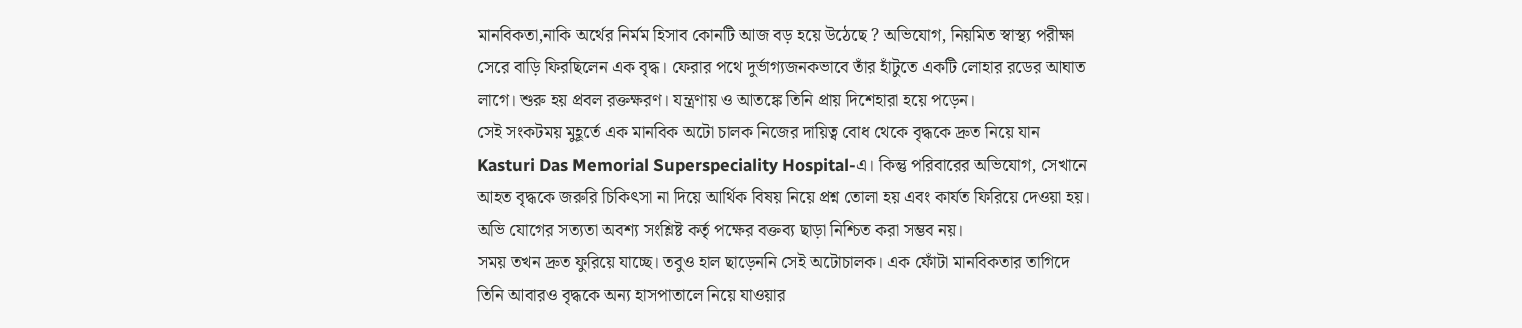মানবিকতা,নাকি অর্থের নির্মম হিসাব কোনটি আজ বড় হয়ে উঠেছে ? অভিযোগ, নিয়মিত স্বাস্থ্য পরীক্ষা সেরে বাড়ি ফিরছিলেন এক বৃদ্ধ। ফেরার পথে দুর্ভাগ্যজনকভাবে তাঁর হাঁটুতে একটি লোহার রডের আঘাত লাগে। শুরু হয় প্রবল রক্তক্ষরণ। যন্ত্রণায় ও আতঙ্কে তিনি প্রায় দিশেহারা হয়ে পড়েন।
সেই সংকটময় মুহূর্তে এক মানবিক অটো চালক নিজের দায়িত্ব বোধ থেকে বৃদ্ধকে দ্রুত নিয়ে যান Kasturi Das Memorial Superspeciality Hospital-এ। কিন্তু পরিবারের অভিযোগ, সেখানে আহত বৃদ্ধকে জরুরি চিকিৎসা না দিয়ে আর্থিক বিষয় নিয়ে প্রশ্ন তোলা হয় এবং কার্যত ফিরিয়ে দেওয়া হয়। অভি যোগের সত্যতা অবশ্য সংশ্লিষ্ট কর্তৃ পক্ষের বক্তব্য ছাড়া নিশ্চিত করা সম্ভব নয়।
সময় তখন দ্রুত ফুরিয়ে যাচ্ছে। তবুও হাল ছাড়েননি সেই অটোচালক। এক ফোঁটা মানবিকতার তাগিদে তিনি আবারও বৃদ্ধকে অন্য হাসপাতালে নিয়ে যাওয়ার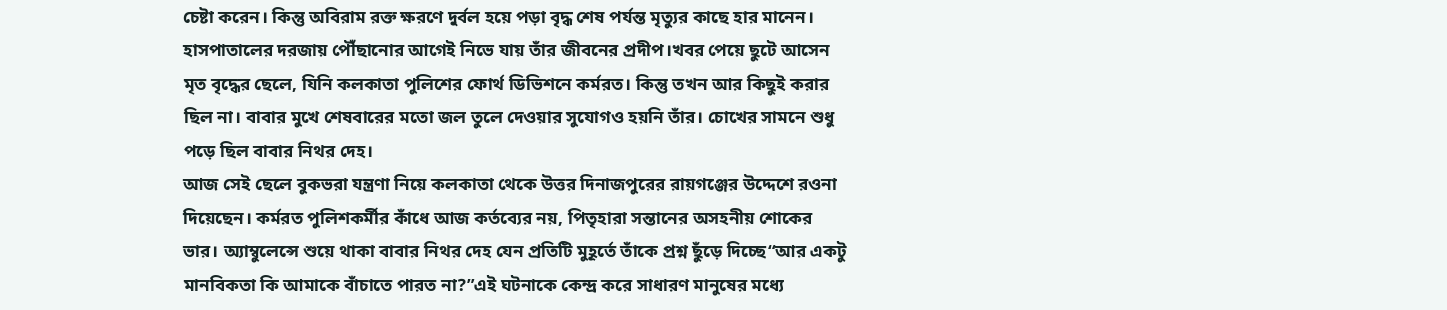চেষ্টা করেন। কিন্তু অবিরাম রক্ত ক্ষরণে দুর্বল হয়ে পড়া বৃদ্ধ শেষ পর্যন্ত মৃত্যুর কাছে হার মানেন। হাসপাতালের দরজায় পৌঁছানোর আগেই নিভে যায় তাঁর জীবনের প্রদীপ।খবর পেয়ে ছুটে আসেন মৃত বৃদ্ধের ছেলে, যিনি কলকাতা পুলিশের ফোর্থ ডিভিশনে কর্মরত। কিন্তু তখন আর কিছুই করার ছিল না। বাবার মুখে শেষবারের মতো জল তুলে দেওয়ার সুযোগও হয়নি তাঁর। চোখের সামনে শুধু পড়ে ছিল বাবার নিথর দেহ।
আজ সেই ছেলে বুকভরা যন্ত্রণা নিয়ে কলকাতা থেকে উত্তর দিনাজপুরের রায়গঞ্জের উদ্দেশে রওনা দিয়েছেন। কর্মরত পুলিশকর্মীর কাঁধে আজ কর্তব্যের নয়, পিতৃহারা সন্তানের অসহনীয় শোকের ভার। অ্যাম্বুলেন্সে শুয়ে থাকা বাবার নিথর দেহ যেন প্রতিটি মুহূর্তে তাঁকে প্রশ্ন ছুঁড়ে দিচ্ছে“আর একটু মানবিকতা কি আমাকে বাঁচাতে পারত না?”এই ঘটনাকে কেন্দ্র করে সাধারণ মানুষের মধ্যে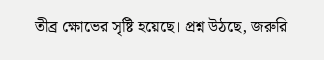তীব্র ক্ষোভের সৃষ্টি হয়েছে। প্রশ্ন উঠছে, জরুরি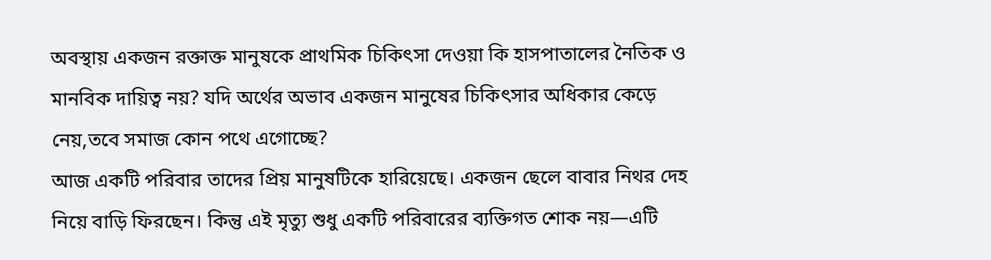অবস্থায় একজন রক্তাক্ত মানুষকে প্রাথমিক চিকিৎসা দেওয়া কি হাসপাতালের নৈতিক ও মানবিক দায়িত্ব নয়? যদি অর্থের অভাব একজন মানুষের চিকিৎসার অধিকার কেড়ে নেয়,তবে সমাজ কোন পথে এগোচ্ছে?
আজ একটি পরিবার তাদের প্রিয় মানুষটিকে হারিয়েছে। একজন ছেলে বাবার নিথর দেহ নিয়ে বাড়ি ফিরছেন। কিন্তু এই মৃত্যু শুধু একটি পরিবারের ব্যক্তিগত শোক নয়—এটি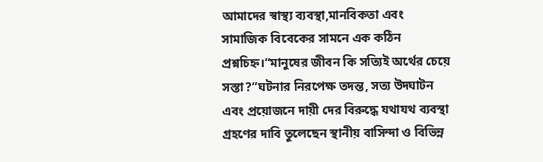আমাদের স্বাস্থ্য ব্যবস্থা,মানবিকতা এবং সামাজিক বিবেকের সামনে এক কঠিন প্রশ্নচিহ্ন।“মানুষের জীবন কি সত্যিই অর্থের চেয়ে সস্তা?”ঘটনার নিরপেক্ষ তদন্ত, সত্য উদ্ঘাটন এবং প্রয়োজনে দায়ী দের বিরুদ্ধে যথাযথ ব্যবস্থা গ্রহণের দাবি তুলেছেন স্থানীয় বাসিন্দা ও বিভিন্ন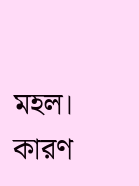মহল। কারণ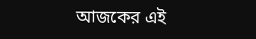আজকের এই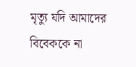মৃত্যু যদি আমাদের বিবেককে না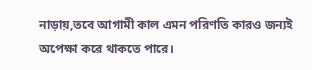নাড়ায়,তবে আগামী কাল এমন পরিণতি কারও জন্যই অপেক্ষা করে থাকতে পারে।